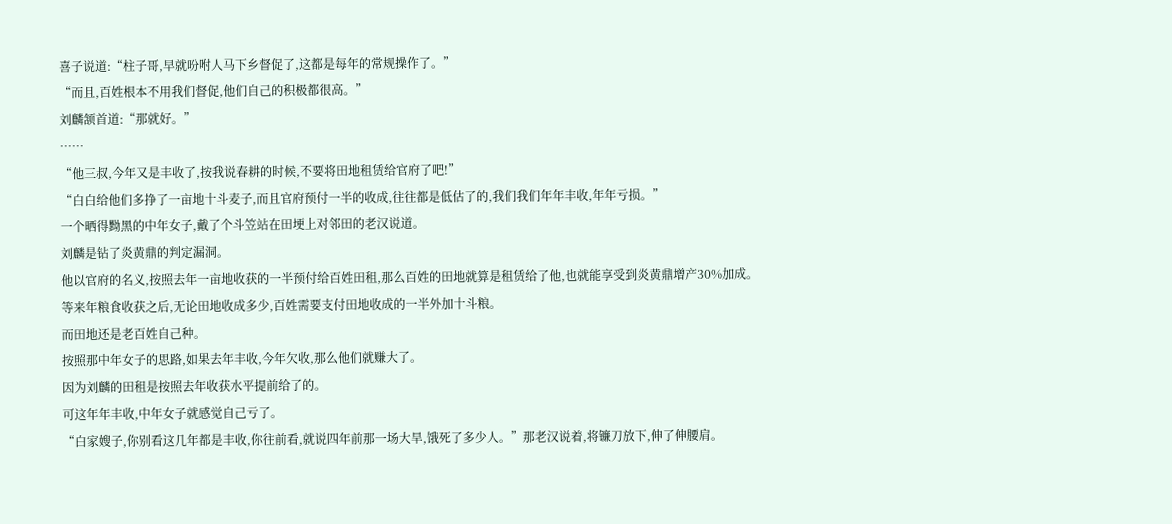喜子说道:“柱子哥,早就吩咐人马下乡督促了,这都是每年的常规操作了。”
“而且,百姓根本不用我们督促,他们自己的积极都很高。”
刘麟颔首道:“那就好。”
……
“他三叔,今年又是丰收了,按我说春耕的时候,不要将田地租赁给官府了吧!”
“白白给他们多挣了一亩地十斗麦子,而且官府预付一半的收成,往往都是低估了的,我们我们年年丰收,年年亏损。”
一个晒得黝黑的中年女子,戴了个斗笠站在田埂上对邻田的老汉说道。
刘麟是钻了炎黄鼎的判定漏洞。
他以官府的名义,按照去年一亩地收获的一半预付给百姓田租,那么百姓的田地就算是租赁给了他,也就能享受到炎黄鼎增产30%加成。
等来年粮食收获之后,无论田地收成多少,百姓需要支付田地收成的一半外加十斗粮。
而田地还是老百姓自己种。
按照那中年女子的思路,如果去年丰收,今年欠收,那么他们就赚大了。
因为刘麟的田租是按照去年收获水平提前给了的。
可这年年丰收,中年女子就感觉自己亏了。
“白家嫂子,你别看这几年都是丰收,你往前看,就说四年前那一场大旱,饿死了多少人。”那老汉说着,将镰刀放下,伸了伸腰肩。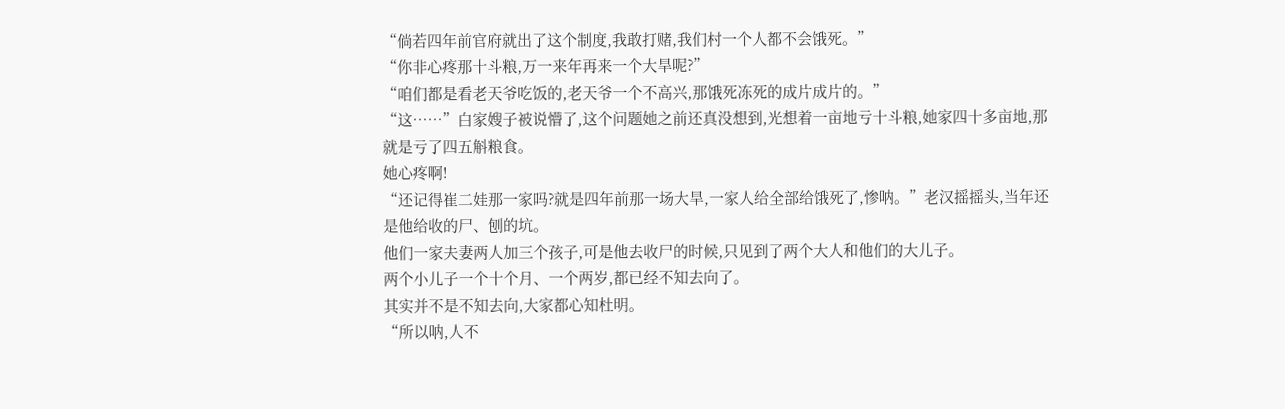“倘若四年前官府就出了这个制度,我敢打赌,我们村一个人都不会饿死。”
“你非心疼那十斗粮,万一来年再来一个大旱呢?”
“咱们都是看老天爷吃饭的,老天爷一个不高兴,那饿死冻死的成片成片的。”
“这……”白家嫂子被说懵了,这个问题她之前还真没想到,光想着一亩地亏十斗粮,她家四十多亩地,那就是亏了四五斛粮食。
她心疼啊!
“还记得崔二娃那一家吗?就是四年前那一场大旱,一家人给全部给饿死了,惨呐。”老汉摇摇头,当年还是他给收的尸、刨的坑。
他们一家夫妻两人加三个孩子,可是他去收尸的时候,只见到了两个大人和他们的大儿子。
两个小儿子一个十个月、一个两岁,都已经不知去向了。
其实并不是不知去向,大家都心知杜明。
“所以呐,人不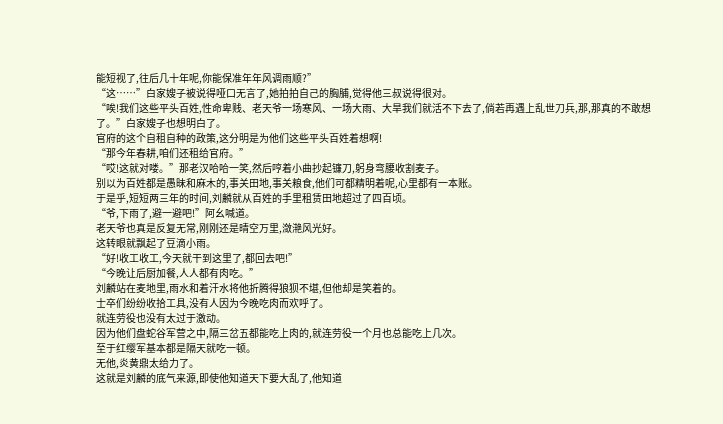能短视了,往后几十年呢,你能保准年年风调雨顺?”
“这……”白家嫂子被说得哑口无言了,她拍拍自己的胸脯,觉得他三叔说得很对。
“唉!我们这些平头百姓,性命卑贱、老天爷一场寒风、一场大雨、大旱我们就活不下去了,倘若再遇上乱世刀兵,那,那真的不敢想了。”白家嫂子也想明白了。
官府的这个自租自种的政策,这分明是为他们这些平头百姓着想啊!
“那今年春耕,咱们还租给官府。”
“哎!这就对喽。”那老汉哈哈一笑,然后哼着小曲抄起镰刀,躬身弯腰收割麦子。
别以为百姓都是愚昧和麻木的,事关田地,事关粮食,他们可都精明着呢,心里都有一本账。
于是乎,短短两三年的时间,刘麟就从百姓的手里租赁田地超过了四百顷。
“爷,下雨了,避一避吧!”阿幺喊道。
老天爷也真是反复无常,刚刚还是晴空万里,潋滟风光好。
这转眼就飘起了豆滴小雨。
“好!收工收工,今天就干到这里了,都回去吧!”
“今晚让后厨加餐,人人都有肉吃。”
刘麟站在麦地里,雨水和着汗水将他折腾得狼狈不堪,但他却是笑着的。
士卒们纷纷收拾工具,没有人因为今晚吃肉而欢呼了。
就连劳役也没有太过于激动。
因为他们盘蛇谷军营之中,隔三岔五都能吃上肉的,就连劳役一个月也总能吃上几次。
至于红缨军基本都是隔天就吃一顿。
无他,炎黄鼎太给力了。
这就是刘麟的底气来源,即使他知道天下要大乱了,他知道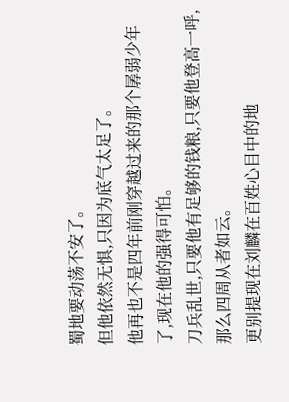蜀地要动荡不安了。
但他依然无惧,只因为底气太足了。
他再也不是四年前刚穿越过来的那个孱弱少年了,现在他的强得可怕。
刀兵乱世,只要他有足够的钱粮,只要他登高一呼,那么四周从者如云。
更别提现在刘麟在百姓心目中的地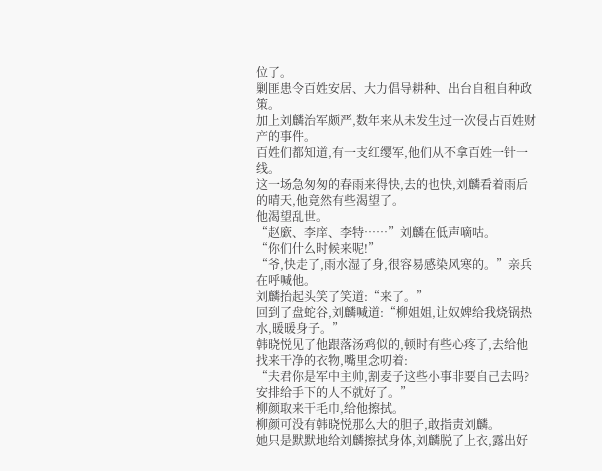位了。
剿匪患令百姓安居、大力倡导耕种、出台自租自种政策。
加上刘麟治军颇严,数年来从未发生过一次侵占百姓财产的事件。
百姓们都知道,有一支红缨军,他们从不拿百姓一针一线。
这一场急匆匆的春雨来得快,去的也快,刘麟看着雨后的晴天,他竟然有些渴望了。
他渴望乱世。
“赵廞、李庠、李特……”刘麟在低声嘀咕。
“你们什么时候来呢!”
“爷,快走了,雨水湿了身,很容易感染风寒的。”亲兵在呼喊他。
刘麟抬起头笑了笑道:“来了。”
回到了盘蛇谷,刘麟喊道:“柳姐姐,让奴婢给我烧锅热水,暖暖身子。”
韩晓悦见了他跟落汤鸡似的,顿时有些心疼了,去给他找来干净的衣物,嘴里念叨着:
“夫君你是军中主帅,割麦子这些小事非要自己去吗?安排给手下的人不就好了。”
柳颜取来干毛巾,给他擦拭。
柳颜可没有韩晓悦那么大的胆子,敢指责刘麟。
她只是默默地给刘麟擦拭身体,刘麟脱了上衣,露出好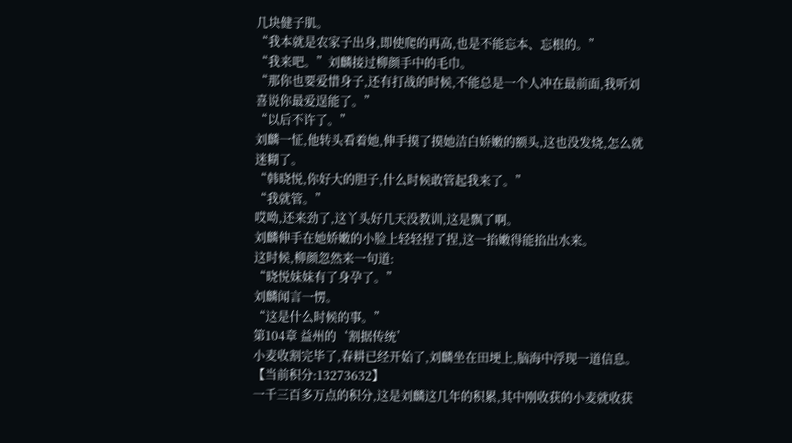几块健子肌。
“我本就是农家子出身,即使爬的再高,也是不能忘本、忘根的。”
“我来吧。”刘麟接过柳颜手中的毛巾。
“那你也要爱惜身子,还有打战的时候,不能总是一个人冲在最前面,我听刘喜说你最爱逞能了。”
“以后不许了。”
刘麟一怔,他转头看着她,伸手摸了摸她洁白娇嫩的额头,这也没发烧,怎么就迷糊了。
“韩晓悦,你好大的胆子,什么时候敢管起我来了。”
“我就管。”
哎呦,还来劲了,这丫头好几天没教训,这是飘了啊。
刘麟伸手在她娇嫩的小脸上轻轻捏了捏,这一掐嫩得能掐出水来。
这时候,柳颜忽然来一句道:
“晓悦妹妹有了身孕了。”
刘麟闻言一愣。
“这是什么时候的事。”
第104章 益州的‘割据传统’
小麦收割完毕了,春耕已经开始了,刘麟坐在田埂上,脑海中浮现一道信息。
【当前积分:13273632】
一千三百多万点的积分,这是刘麟这几年的积累,其中刚收获的小麦就收获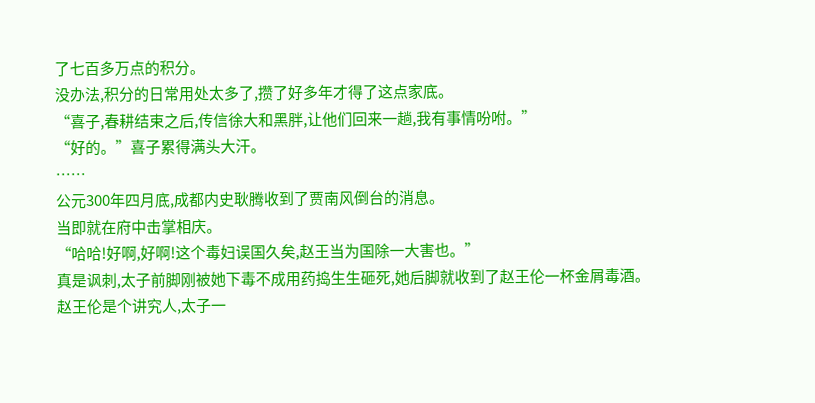了七百多万点的积分。
没办法,积分的日常用处太多了,攒了好多年才得了这点家底。
“喜子,春耕结束之后,传信徐大和黑胖,让他们回来一趟,我有事情吩咐。”
“好的。”喜子累得满头大汗。
……
公元300年四月底,成都内史耿腾收到了贾南风倒台的消息。
当即就在府中击掌相庆。
“哈哈!好啊,好啊!这个毒妇误国久矣,赵王当为国除一大害也。”
真是讽刺,太子前脚刚被她下毒不成用药捣生生砸死,她后脚就收到了赵王伦一杯金屑毒酒。
赵王伦是个讲究人,太子一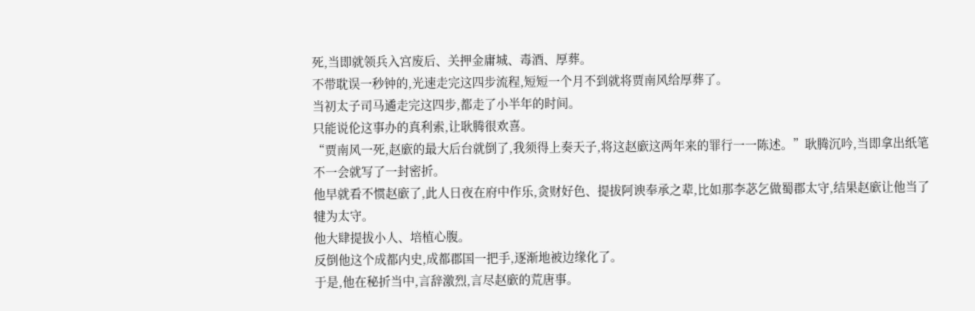死,当即就领兵入宫废后、关押金庸城、毒酒、厚葬。
不带耽误一秒钟的,光速走完这四步流程,短短一个月不到就将贾南风给厚葬了。
当初太子司马遹走完这四步,都走了小半年的时间。
只能说伦这事办的真利索,让耿腾很欢喜。
“贾南风一死,赵廞的最大后台就倒了,我须得上奏天子,将这赵廞这两年来的罪行一一陈述。”耿腾沉吟,当即拿出纸笔不一会就写了一封密折。
他早就看不惯赵廞了,此人日夜在府中作乐,贪财好色、提拔阿谀奉承之辈,比如那李苾乞做蜀郡太守,结果赵廞让他当了犍为太守。
他大肆提拔小人、培植心腹。
反倒他这个成都内史,成都郡国一把手,逐渐地被边缘化了。
于是,他在秘折当中,言辞激烈,言尽赵廞的荒唐事。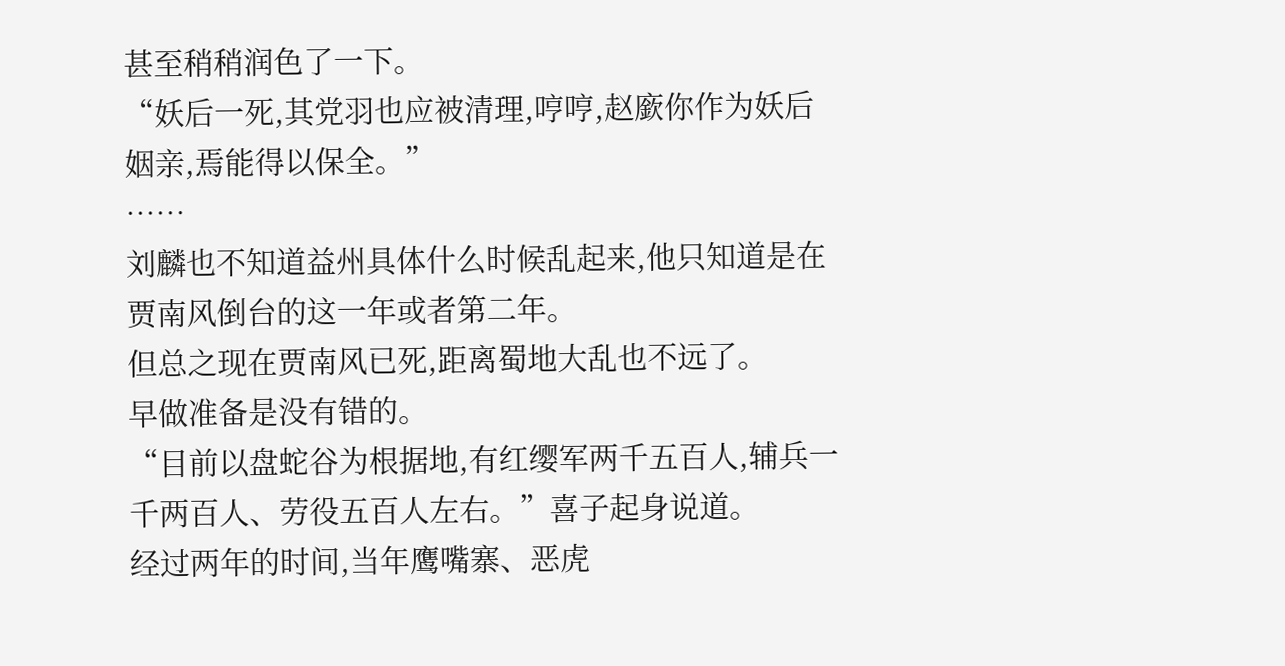甚至稍稍润色了一下。
“妖后一死,其党羽也应被清理,哼哼,赵廞你作为妖后姻亲,焉能得以保全。”
……
刘麟也不知道益州具体什么时候乱起来,他只知道是在贾南风倒台的这一年或者第二年。
但总之现在贾南风已死,距离蜀地大乱也不远了。
早做准备是没有错的。
“目前以盘蛇谷为根据地,有红缨军两千五百人,辅兵一千两百人、劳役五百人左右。”喜子起身说道。
经过两年的时间,当年鹰嘴寨、恶虎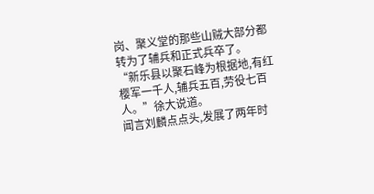岗、聚义堂的那些山贼大部分都转为了辅兵和正式兵卒了。
“新乐县以聚石峰为根据地,有红樱军一千人,辅兵五百,劳役七百人。”徐大说道。
闻言刘麟点点头,发展了两年时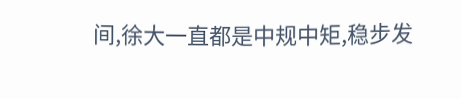间,徐大一直都是中规中矩,稳步发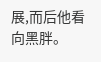展,而后他看向黑胖。